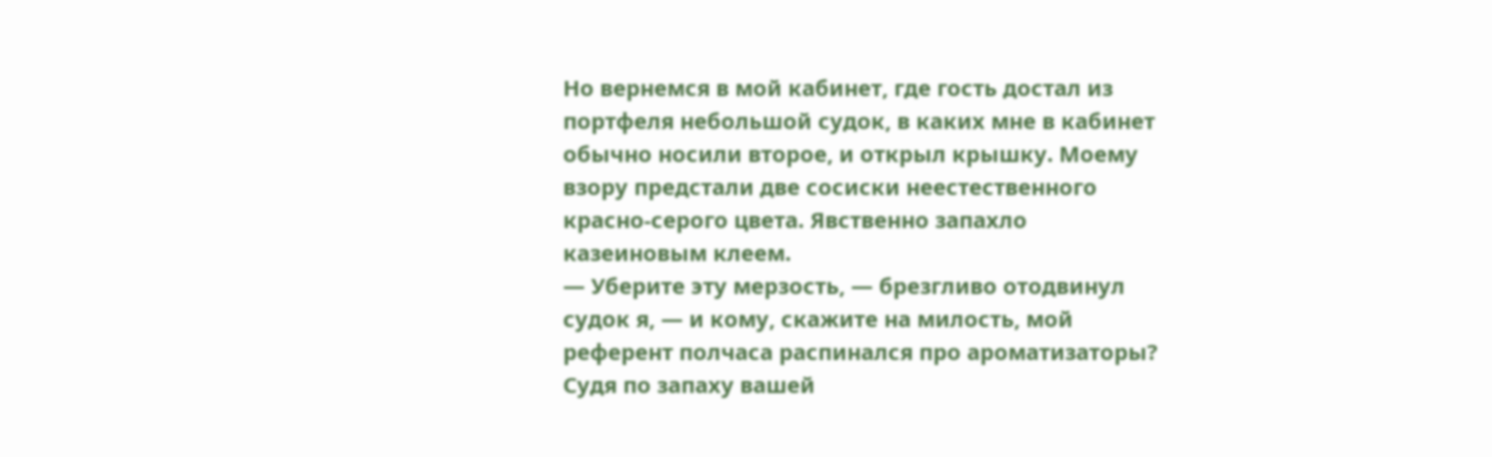Но вернемся в мой кабинет, где гость достал из портфеля небольшой судок, в каких мне в кабинет обычно носили второе, и открыл крышку. Моему взору предстали две сосиски неестественного красно-серого цвета. Явственно запахло казеиновым клеем.
— Уберите эту мерзость, — брезгливо отодвинул судок я, — и кому, скажите на милость, мой референт полчаса распинался про ароматизаторы? Судя по запаху вашей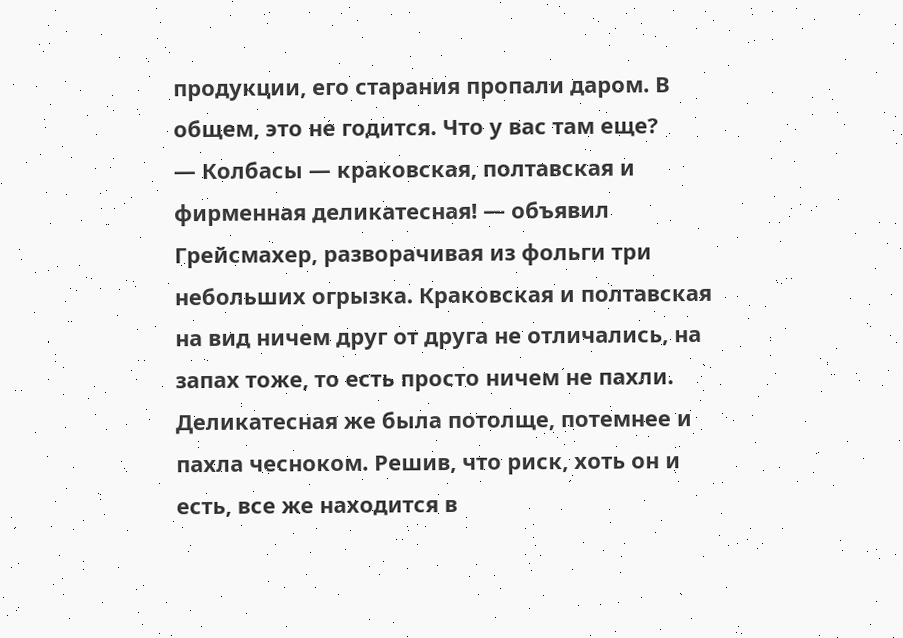продукции, его старания пропали даром. В общем, это не годится. Что у вас там еще?
— Колбасы — краковская, полтавская и фирменная деликатесная! — объявил Грейсмахер, разворачивая из фольги три небольших огрызка. Краковская и полтавская на вид ничем друг от друга не отличались, на запах тоже, то есть просто ничем не пахли. Деликатесная же была потолще, потемнее и пахла чесноком. Решив, что риск, хоть он и есть, все же находится в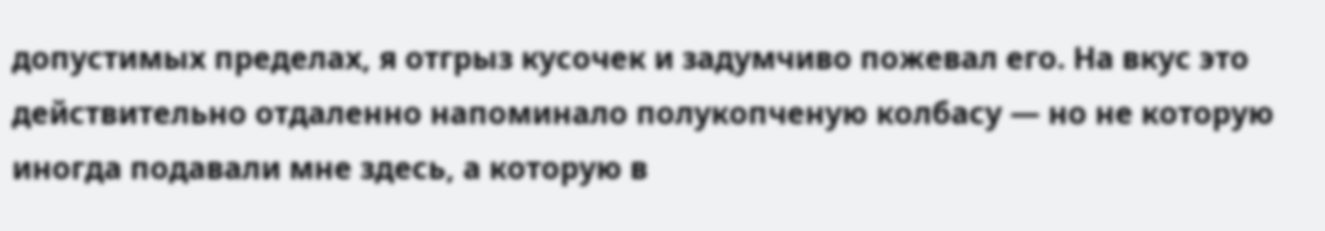допустимых пределах, я отгрыз кусочек и задумчиво пожевал его. На вкус это действительно отдаленно напоминало полукопченую колбасу — но не которую иногда подавали мне здесь, а которую в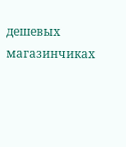дешевых магазинчиках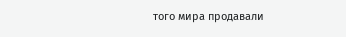того мира продавали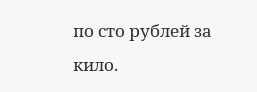по сто рублей за кило.